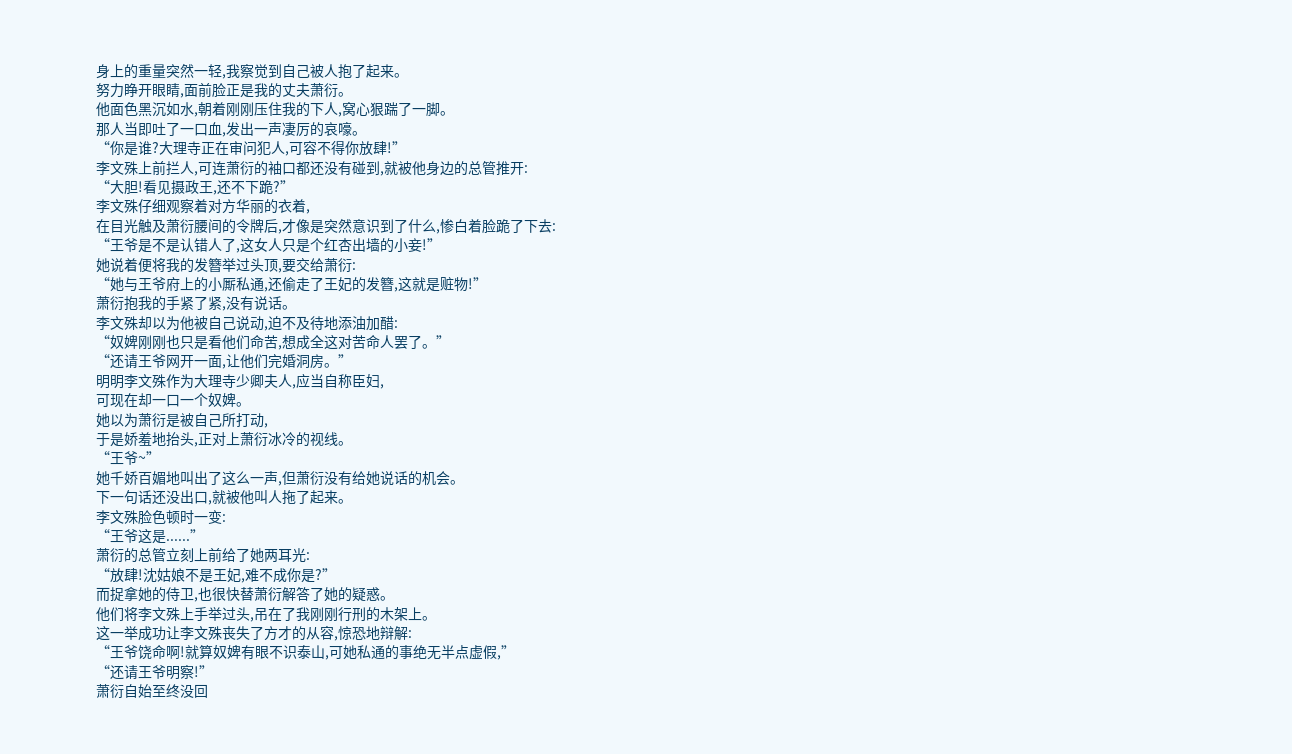身上的重量突然一轻,我察觉到自己被人抱了起来。
努力睁开眼睛,面前脸正是我的丈夫萧衍。
他面色黑沉如水,朝着刚刚压住我的下人,窝心狠踹了一脚。
那人当即吐了一口血,发出一声凄厉的哀嚎。
“你是谁?大理寺正在审问犯人,可容不得你放肆!”
李文殊上前拦人,可连萧衍的袖口都还没有碰到,就被他身边的总管推开:
“大胆!看见摄政王,还不下跪?”
李文殊仔细观察着对方华丽的衣着,
在目光触及萧衍腰间的令牌后,才像是突然意识到了什么,惨白着脸跪了下去:
“王爷是不是认错人了,这女人只是个红杏出墙的小妾!”
她说着便将我的发簪举过头顶,要交给萧衍:
“她与王爷府上的小厮私通,还偷走了王妃的发簪,这就是赃物!”
萧衍抱我的手紧了紧,没有说话。
李文殊却以为他被自己说动,迫不及待地添油加醋:
“奴婢刚刚也只是看他们命苦,想成全这对苦命人罢了。”
“还请王爷网开一面,让他们完婚洞房。”
明明李文殊作为大理寺少卿夫人,应当自称臣妇,
可现在却一口一个奴婢。
她以为萧衍是被自己所打动,
于是娇羞地抬头,正对上萧衍冰冷的视线。
“王爷~”
她千娇百媚地叫出了这么一声,但萧衍没有给她说话的机会。
下一句话还没出口,就被他叫人拖了起来。
李文殊脸色顿时一变:
“王爷这是......”
萧衍的总管立刻上前给了她两耳光:
“放肆!沈姑娘不是王妃,难不成你是?”
而捉拿她的侍卫,也很快替萧衍解答了她的疑惑。
他们将李文殊上手举过头,吊在了我刚刚行刑的木架上。
这一举成功让李文殊丧失了方才的从容,惊恐地辩解:
“王爷饶命啊!就算奴婢有眼不识泰山,可她私通的事绝无半点虚假,”
“还请王爷明察!”
萧衍自始至终没回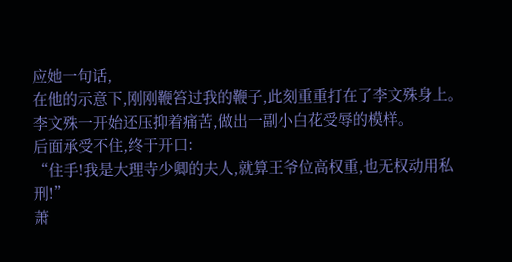应她一句话,
在他的示意下,刚刚鞭笞过我的鞭子,此刻重重打在了李文殊身上。
李文殊一开始还压抑着痛苦,做出一副小白花受辱的模样。
后面承受不住,终于开口:
“住手!我是大理寺少卿的夫人,就算王爷位高权重,也无权动用私刑!”
萧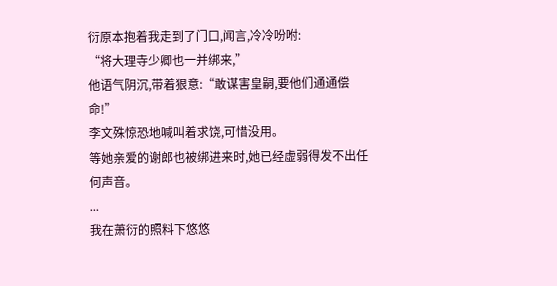衍原本抱着我走到了门口,闻言,冷冷吩咐:
“将大理寺少卿也一并绑来,”
他语气阴沉,带着狠意:“敢谋害皇嗣,要他们通通偿命!”
李文殊惊恐地喊叫着求饶,可惜没用。
等她亲爱的谢郎也被绑进来时,她已经虚弱得发不出任何声音。
...
我在萧衍的照料下悠悠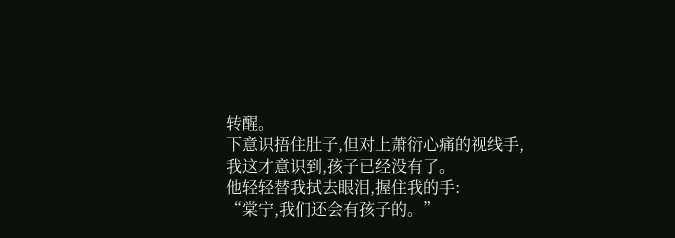转醒。
下意识捂住肚子,但对上萧衍心痛的视线手,我这才意识到,孩子已经没有了。
他轻轻替我拭去眼泪,握住我的手:
“棠宁,我们还会有孩子的。”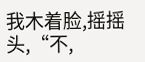我木着脸,摇摇头,“不,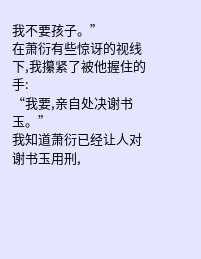我不要孩子。”
在萧衍有些惊讶的视线下,我攥紧了被他握住的手:
“我要,亲自处决谢书玉。”
我知道萧衍已经让人对谢书玉用刑,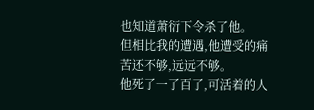也知道萧衍下令杀了他。
但相比我的遭遇,他遭受的痛苦还不够,远远不够。
他死了一了百了,可活着的人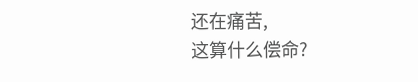还在痛苦,
这算什么偿命?